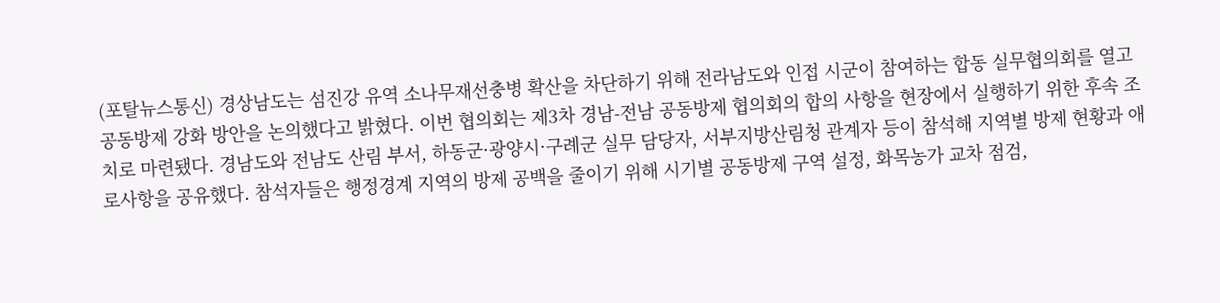(포탈뉴스통신) 경상남도는 섬진강 유역 소나무재선충병 확산을 차단하기 위해 전라남도와 인접 시군이 참여하는 합동 실무협의회를 열고 공동방제 강화 방안을 논의했다고 밝혔다. 이번 협의회는 제3차 경남-전남 공동방제 협의회의 합의 사항을 현장에서 실행하기 위한 후속 조치로 마련됐다. 경남도와 전남도 산림 부서, 하동군·광양시·구례군 실무 담당자, 서부지방산림청 관계자 등이 참석해 지역별 방제 현황과 애로사항을 공유했다. 참석자들은 행정경계 지역의 방제 공백을 줄이기 위해 시기별 공동방제 구역 설정, 화목농가 교차 점검,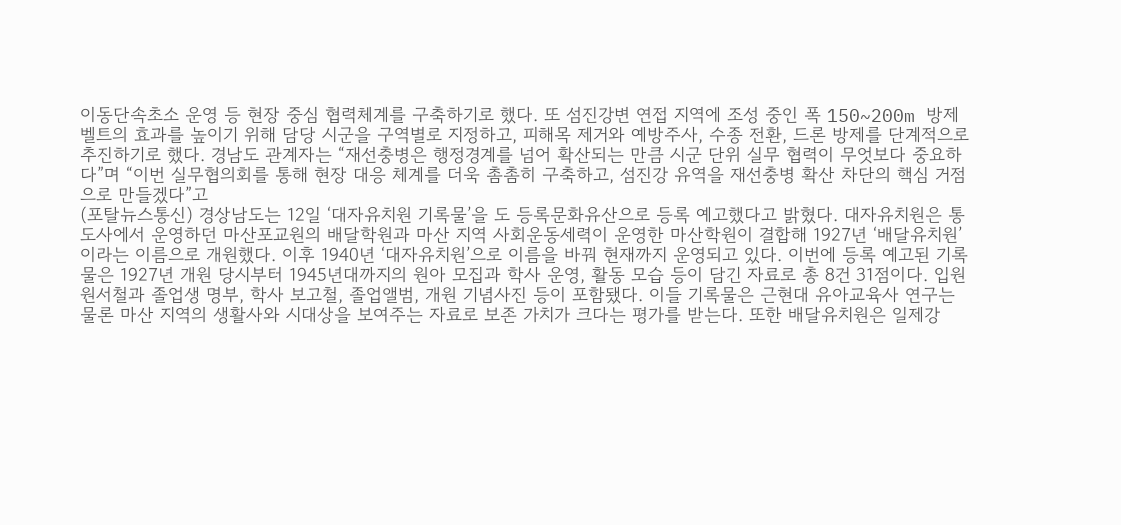이동단속초소 운영 등 현장 중심 협력체계를 구축하기로 했다. 또 섬진강변 연접 지역에 조성 중인 폭 150~200m 방제벨트의 효과를 높이기 위해 담당 시군을 구역별로 지정하고, 피해목 제거와 예방주사, 수종 전환, 드론 방제를 단계적으로 추진하기로 했다. 경남도 관계자는 “재선충병은 행정경계를 넘어 확산되는 만큼 시군 단위 실무 협력이 무엇보다 중요하다”며 “이번 실무협의회를 통해 현장 대응 체계를 더욱 촘촘히 구축하고, 섬진강 유역을 재선충병 확산 차단의 핵심 거점으로 만들겠다”고
(포탈뉴스통신) 경상남도는 12일 ‘대자유치원 기록물’을 도 등록문화유산으로 등록 예고했다고 밝혔다. 대자유치원은 통도사에서 운영하던 마산포교원의 배달학원과 마산 지역 사회운동세력이 운영한 마산학원이 결합해 1927년 ‘배달유치원’이라는 이름으로 개원했다. 이후 1940년 ‘대자유치원’으로 이름을 바꿔 현재까지 운영되고 있다. 이번에 등록 예고된 기록물은 1927년 개원 당시부터 1945년대까지의 원아 모집과 학사 운영, 활동 모습 등이 담긴 자료로 총 8건 31점이다. 입원 원서철과 졸업생 명부, 학사 보고철, 졸업앨범, 개원 기념사진 등이 포함됐다. 이들 기록물은 근현대 유아교육사 연구는 물론 마산 지역의 생활사와 시대상을 보여주는 자료로 보존 가치가 크다는 평가를 받는다. 또한 배달유치원은 일제강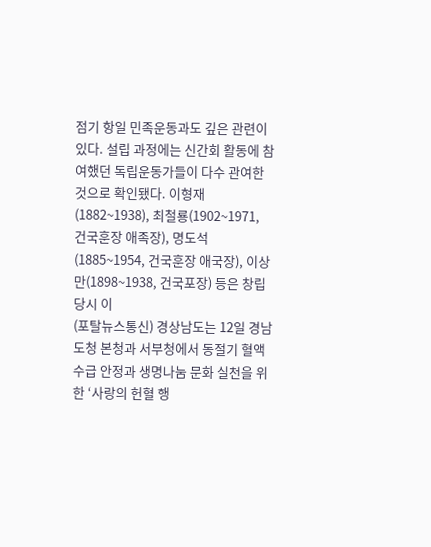점기 항일 민족운동과도 깊은 관련이 있다. 설립 과정에는 신간회 활동에 참여했던 독립운동가들이 다수 관여한 것으로 확인됐다. 이형재(1882~1938), 최철룡(1902~1971, 건국훈장 애족장), 명도석(1885~1954, 건국훈장 애국장), 이상만(1898~1938, 건국포장) 등은 창립 당시 이
(포탈뉴스통신) 경상남도는 12일 경남도청 본청과 서부청에서 동절기 혈액 수급 안정과 생명나눔 문화 실천을 위한 ‘사랑의 헌혈 행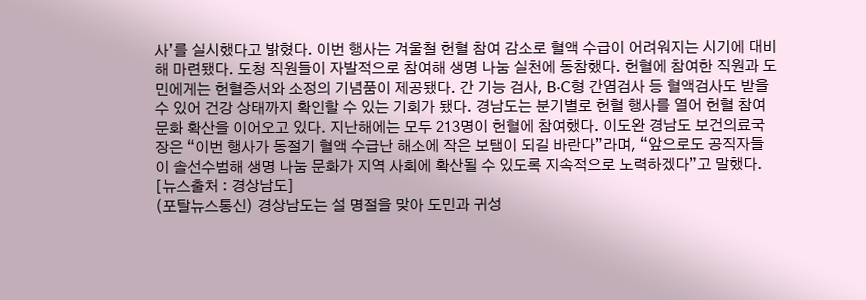사’를 실시했다고 밝혔다. 이번 행사는 겨울철 헌혈 참여 감소로 혈액 수급이 어려워지는 시기에 대비해 마련됐다. 도청 직원들이 자발적으로 참여해 생명 나눔 실천에 동참했다. 헌혈에 참여한 직원과 도민에게는 헌혈증서와 소정의 기념품이 제공됐다. 간 기능 검사, B·C형 간염검사 등 혈액검사도 받을 수 있어 건강 상태까지 확인할 수 있는 기회가 됐다. 경남도는 분기별로 헌혈 행사를 열어 헌혈 참여 문화 확산을 이어오고 있다. 지난해에는 모두 213명이 헌혈에 참여했다. 이도완 경남도 보건의료국장은 “이번 행사가 동절기 혈액 수급난 해소에 작은 보탬이 되길 바란다”라며, “앞으로도 공직자들이 솔선수범해 생명 나눔 문화가 지역 사회에 확산될 수 있도록 지속적으로 노력하겠다”고 말했다. [뉴스출처 : 경상남도]
(포탈뉴스통신) 경상남도는 설 명절을 맞아 도민과 귀성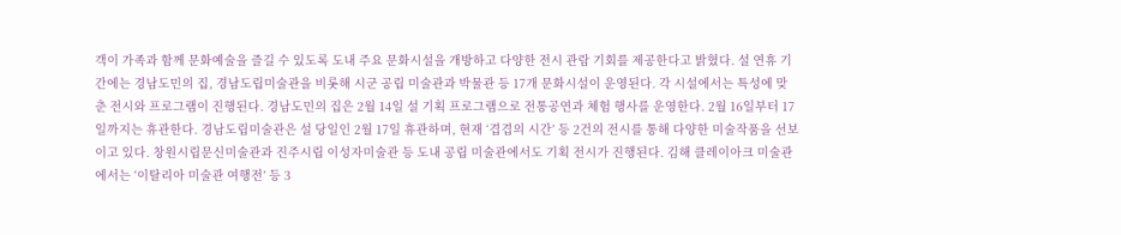객이 가족과 함께 문화예술을 즐길 수 있도록 도내 주요 문화시설을 개방하고 다양한 전시 관람 기회를 제공한다고 밝혔다. 설 연휴 기간에는 경남도민의 집, 경남도립미술관을 비롯해 시군 공립 미술관과 박물관 등 17개 문화시설이 운영된다. 각 시설에서는 특성에 맞춘 전시와 프로그램이 진행된다. 경남도민의 집은 2월 14일 설 기획 프로그램으로 전통공연과 체험 행사를 운영한다. 2월 16일부터 17일까지는 휴관한다. 경남도립미술관은 설 당일인 2월 17일 휴관하며, 현재 ‘겹겹의 시간’ 등 2건의 전시를 통해 다양한 미술작품을 선보이고 있다. 창원시립문신미술관과 진주시립 이성자미술관 등 도내 공립 미술관에서도 기획 전시가 진행된다. 김해 클레이아크 미술관에서는 ‘이탈리아 미술관 여행전’ 등 3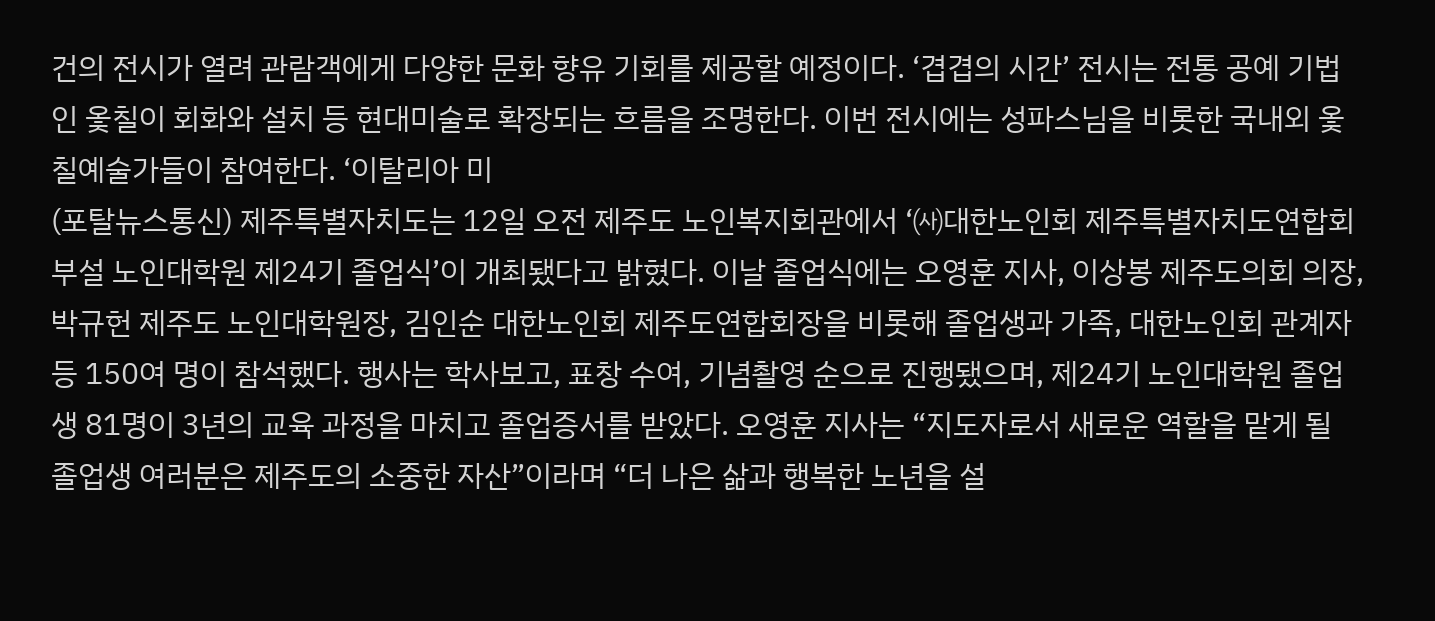건의 전시가 열려 관람객에게 다양한 문화 향유 기회를 제공할 예정이다. ‘겹겹의 시간’ 전시는 전통 공예 기법인 옻칠이 회화와 설치 등 현대미술로 확장되는 흐름을 조명한다. 이번 전시에는 성파스님을 비롯한 국내외 옻칠예술가들이 참여한다. ‘이탈리아 미
(포탈뉴스통신) 제주특별자치도는 12일 오전 제주도 노인복지회관에서 ‘㈔대한노인회 제주특별자치도연합회 부설 노인대학원 제24기 졸업식’이 개최됐다고 밝혔다. 이날 졸업식에는 오영훈 지사, 이상봉 제주도의회 의장, 박규헌 제주도 노인대학원장, 김인순 대한노인회 제주도연합회장을 비롯해 졸업생과 가족, 대한노인회 관계자 등 150여 명이 참석했다. 행사는 학사보고, 표창 수여, 기념촬영 순으로 진행됐으며, 제24기 노인대학원 졸업생 81명이 3년의 교육 과정을 마치고 졸업증서를 받았다. 오영훈 지사는 “지도자로서 새로운 역할을 맡게 될 졸업생 여러분은 제주도의 소중한 자산”이라며 “더 나은 삶과 행복한 노년을 설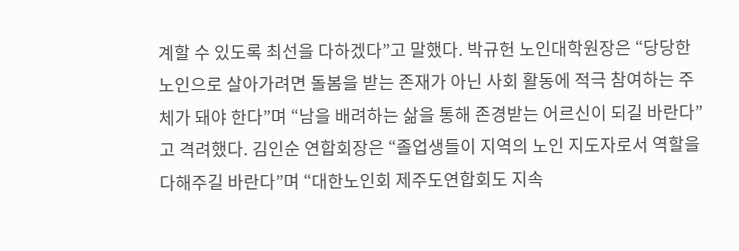계할 수 있도록 최선을 다하겠다”고 말했다. 박규헌 노인대학원장은 “당당한 노인으로 살아가려면 돌봄을 받는 존재가 아닌 사회 활동에 적극 참여하는 주체가 돼야 한다”며 “남을 배려하는 삶을 통해 존경받는 어르신이 되길 바란다”고 격려했다. 김인순 연합회장은 “졸업생들이 지역의 노인 지도자로서 역할을 다해주길 바란다”며 “대한노인회 제주도연합회도 지속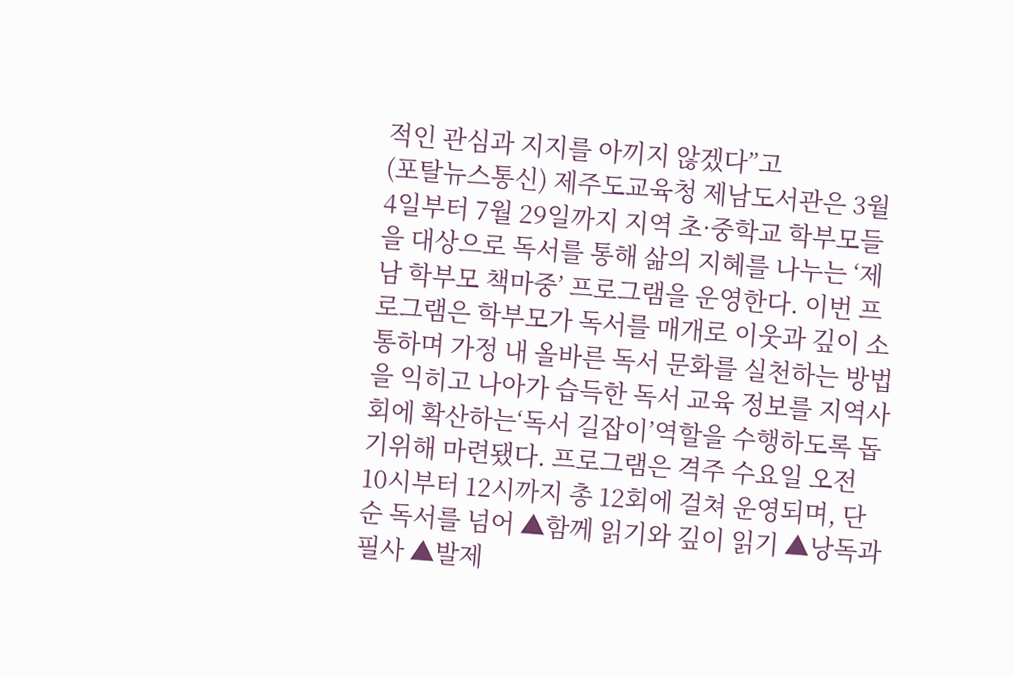적인 관심과 지지를 아끼지 않겠다”고
(포탈뉴스통신) 제주도교육청 제남도서관은 3월 4일부터 7월 29일까지 지역 초·중학교 학부모들을 대상으로 독서를 통해 삶의 지혜를 나누는 ‘제남 학부모 책마중’ 프로그램을 운영한다. 이번 프로그램은 학부모가 독서를 매개로 이웃과 깊이 소통하며 가정 내 올바른 독서 문화를 실천하는 방법을 익히고 나아가 습득한 독서 교육 정보를 지역사회에 확산하는‘독서 길잡이’역할을 수행하도록 돕기위해 마련됐다. 프로그램은 격주 수요일 오전 10시부터 12시까지 총 12회에 걸쳐 운영되며, 단순 독서를 넘어 ▲함께 읽기와 깊이 읽기 ▲낭독과 필사 ▲발제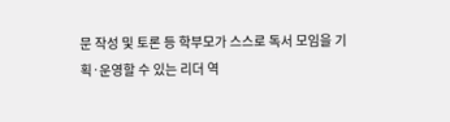문 작성 및 토론 등 학부모가 스스로 독서 모임을 기획·운영할 수 있는 리더 역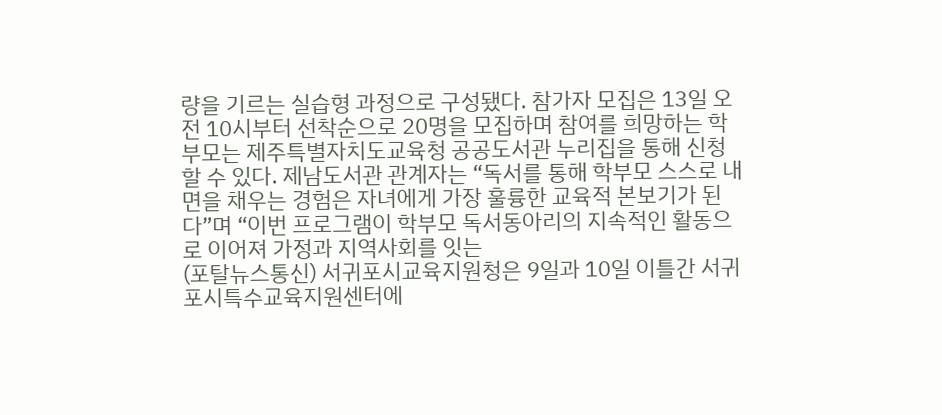량을 기르는 실습형 과정으로 구성됐다. 참가자 모집은 13일 오전 10시부터 선착순으로 20명을 모집하며 참여를 희망하는 학부모는 제주특별자치도교육청 공공도서관 누리집을 통해 신청할 수 있다. 제남도서관 관계자는 “독서를 통해 학부모 스스로 내면을 채우는 경험은 자녀에게 가장 훌륭한 교육적 본보기가 된다”며 “이번 프로그램이 학부모 독서동아리의 지속적인 활동으로 이어져 가정과 지역사회를 잇는
(포탈뉴스통신) 서귀포시교육지원청은 9일과 10일 이틀간 서귀포시특수교육지원센터에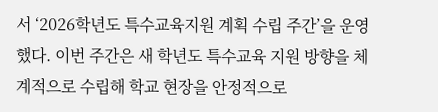서 ‘2026학년도 특수교육지원 계획 수립 주간’을 운영했다. 이번 주간은 새 학년도 특수교육 지원 방향을 체계적으로 수립해 학교 현장을 안정적으로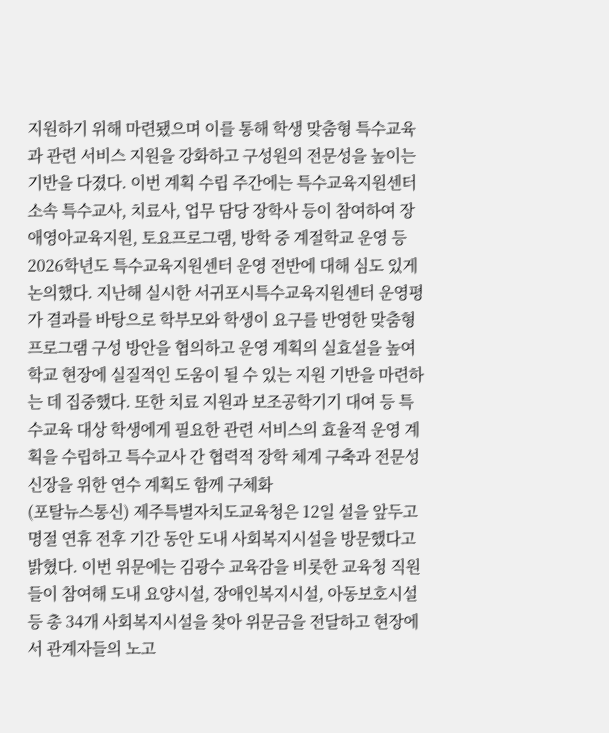지원하기 위해 마련됐으며 이를 통해 학생 맞춤형 특수교육과 관련 서비스 지원을 강화하고 구성원의 전문성을 높이는 기반을 다졌다. 이번 계획 수립 주간에는 특수교육지원센터 소속 특수교사, 치료사, 업무 담당 장학사 등이 참여하여 장애영아교육지원, 토요프로그램, 방학 중 계절학교 운영 등 2026학년도 특수교육지원센터 운영 전반에 대해 심도 있게 논의했다. 지난해 실시한 서귀포시특수교육지원센터 운영평가 결과를 바탕으로 학부모와 학생이 요구를 반영한 맞춤형 프로그램 구성 방안을 협의하고 운영 계획의 실효설을 높여 학교 현장에 실질적인 도움이 될 수 있는 지원 기반을 마련하는 데 집중했다. 또한 치료 지원과 보조공학기기 대여 등 특수교육 대상 학생에게 필요한 관련 서비스의 효율적 운영 계획을 수립하고 특수교사 간 협력적 장학 체계 구축과 전문성 신장을 위한 연수 계획도 함께 구체화
(포탈뉴스통신) 제주특별자치도교육청은 12일 설을 앞두고 명절 연휴 전후 기간 동안 도내 사회복지시설을 방문했다고 밝혔다. 이번 위문에는 김광수 교육감을 비롯한 교육청 직원들이 참여해 도내 요양시설, 장애인복지시설, 아동보호시설 등 총 34개 사회복지시설을 찾아 위문금을 전달하고 현장에서 관계자들의 노고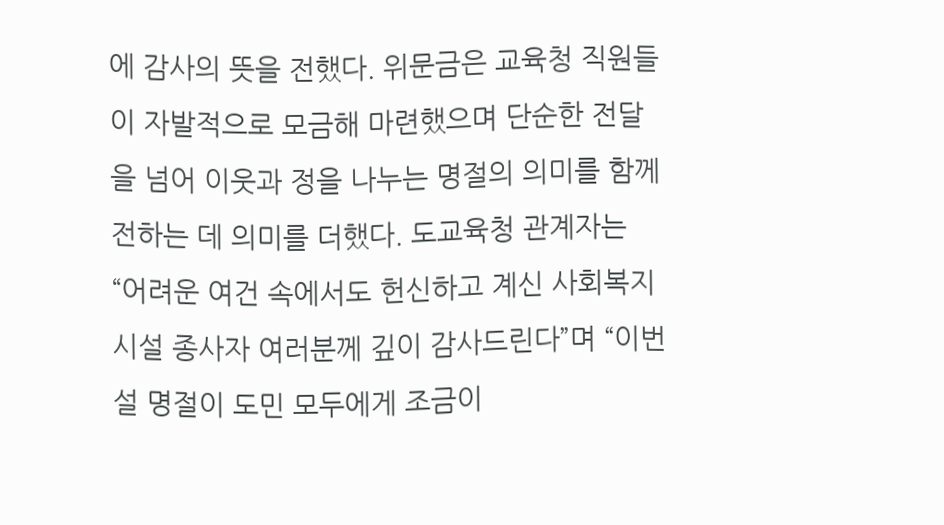에 감사의 뜻을 전했다. 위문금은 교육청 직원들이 자발적으로 모금해 마련했으며 단순한 전달을 넘어 이웃과 정을 나누는 명절의 의미를 함께 전하는 데 의미를 더했다. 도교육청 관계자는 “어려운 여건 속에서도 헌신하고 계신 사회복지시설 종사자 여러분께 깊이 감사드린다”며 “이번 설 명절이 도민 모두에게 조금이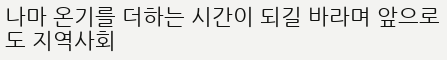나마 온기를 더하는 시간이 되길 바라며 앞으로도 지역사회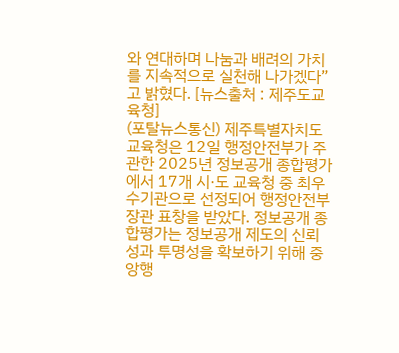와 연대하며 나눔과 배려의 가치를 지속적으로 실천해 나가겠다”고 밝혔다. [뉴스출처 : 제주도교육청]
(포탈뉴스통신) 제주특별자치도교육청은 12일 행정안전부가 주관한 2025년 정보공개 종합평가에서 17개 시·도 교육청 중 최우수기관으로 선정되어 행정안전부장관 표창을 받았다. 정보공개 종합평가는 정보공개 제도의 신뢰성과 투명성을 확보하기 위해 중앙행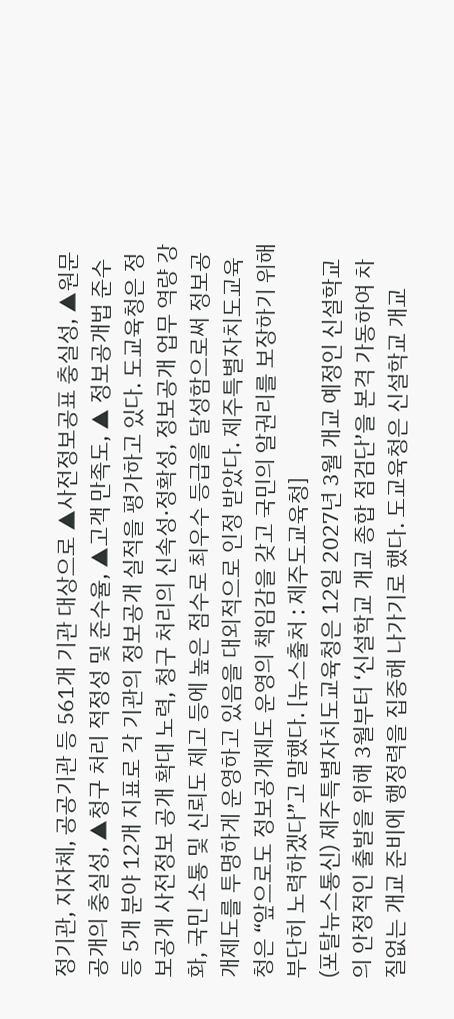정기관, 지자체, 공공기관 등 561개 기관 대상으로 ▲사전정보공표 충실성, ▲원문공개의 충실성, ▲청구 처리 적정성 및 준수율, ▲고객 만족도, ▲ 정보공개법 준수 등 5개 분야 12개 지표로 각 기관의 정보공개 실적을 평가하고 있다. 도교육청은 정보공개 사전정보 공개 확대 노력, 청구 처리의 신속성·정확성, 정보공개 업무 역량 강화, 국민 소통 및 신뢰도 제고 등에 높은 점수로 최우수 등급을 달성함으로써 정보공개제도를 투명하게 운영하고 있음을 대외적으로 인정 받았다. 제주특별자치도교육청은 “앞으로도 정보공개제도 운영의 책임감을 갖고 국민의 알권리를 보장하기 위해 부단히 노력하겠다”고 말했다. [뉴스출처 : 제주도교육청]
(포탈뉴스통신) 제주특별자치도교육청은 12일 2027년 3월 개교 예정인 신설학교의 안정적인 출발을 위해 3월부터 ‘신설학교 개교 종합 점검단’을 본격 가동하여 차질없는 개교 준비에 행정력을 집중해 나가기로 했다. 도교육청은 신설학교 개교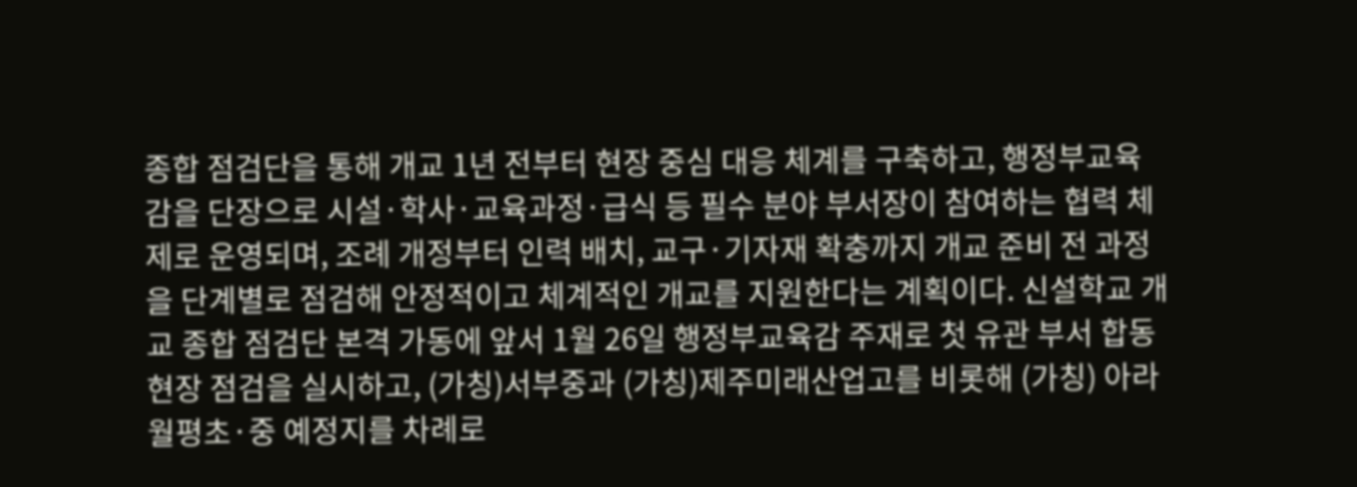종합 점검단을 통해 개교 1년 전부터 현장 중심 대응 체계를 구축하고, 행정부교육감을 단장으로 시설·학사·교육과정·급식 등 필수 분야 부서장이 참여하는 협력 체제로 운영되며, 조례 개정부터 인력 배치, 교구·기자재 확충까지 개교 준비 전 과정을 단계별로 점검해 안정적이고 체계적인 개교를 지원한다는 계획이다. 신설학교 개교 종합 점검단 본격 가동에 앞서 1월 26일 행정부교육감 주재로 첫 유관 부서 합동 현장 점검을 실시하고, (가칭)서부중과 (가칭)제주미래산업고를 비롯해 (가칭) 아라월평초·중 예정지를 차례로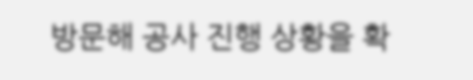방문해 공사 진행 상황을 확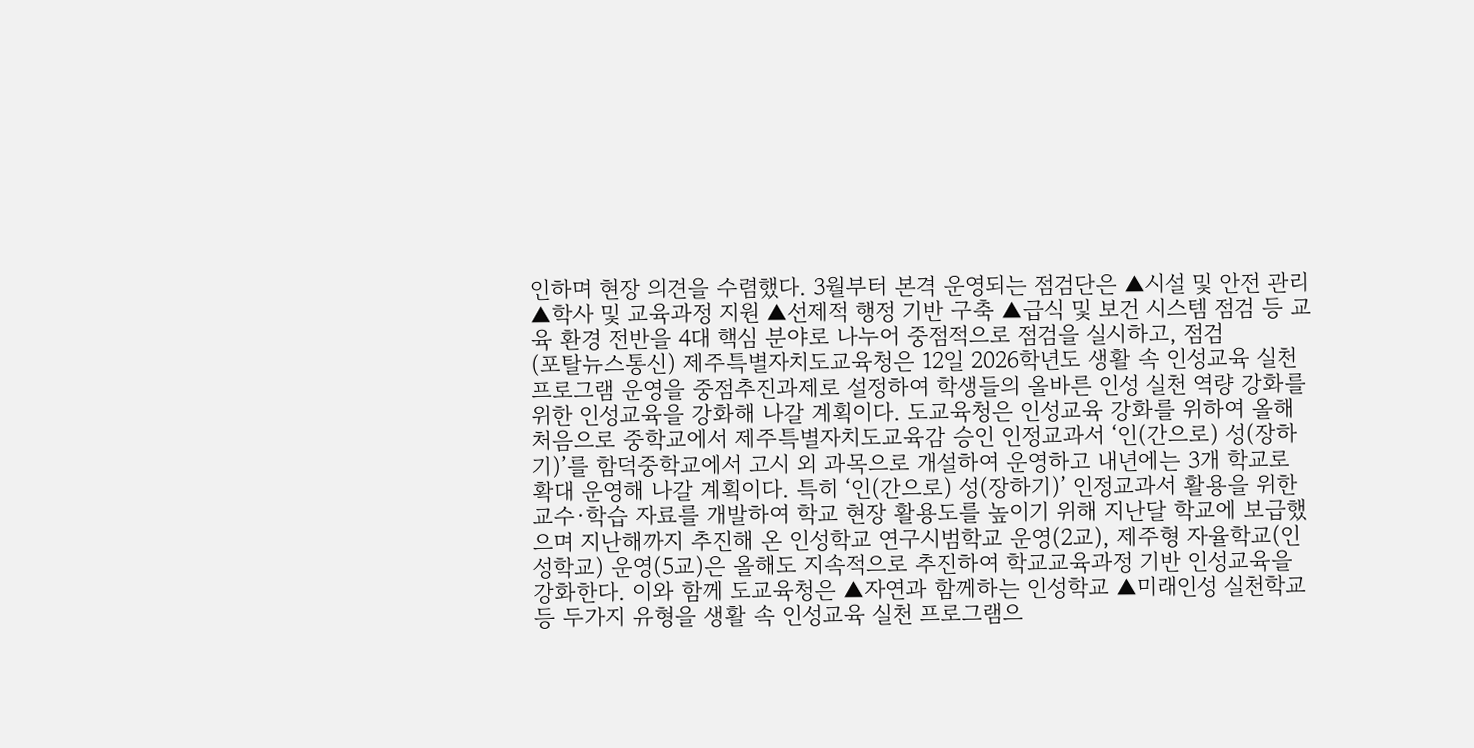인하며 현장 의견을 수렴했다. 3월부터 본격 운영되는 점검단은 ▲시설 및 안전 관리 ▲학사 및 교육과정 지원 ▲선제적 행정 기반 구축 ▲급식 및 보건 시스템 점검 등 교육 환경 전반을 4대 핵심 분야로 나누어 중점적으로 점검을 실시하고, 점검
(포탈뉴스통신) 제주특별자치도교육청은 12일 2026학년도 생활 속 인성교육 실천 프로그램 운영을 중점추진과제로 설정하여 학생들의 올바른 인성 실천 역량 강화를 위한 인성교육을 강화해 나갈 계획이다. 도교육청은 인성교육 강화를 위하여 올해 처음으로 중학교에서 제주특별자치도교육감 승인 인정교과서 ‘인(간으로) 성(장하기)’를 함덕중학교에서 고시 외 과목으로 개설하여 운영하고 내년에는 3개 학교로 확대 운영해 나갈 계획이다. 특히 ‘인(간으로) 성(장하기)’ 인정교과서 활용을 위한 교수·학습 자료를 개발하여 학교 현장 활용도를 높이기 위해 지난달 학교에 보급했으며 지난해까지 추진해 온 인성학교 연구시범학교 운영(2교), 제주형 자율학교(인성학교) 운영(5교)은 올해도 지속적으로 추진하여 학교교육과정 기반 인성교육을 강화한다. 이와 함께 도교육청은 ▲자연과 함께하는 인성학교 ▲미래인성 실천학교 등 두가지 유형을 생활 속 인성교육 실천 프로그램으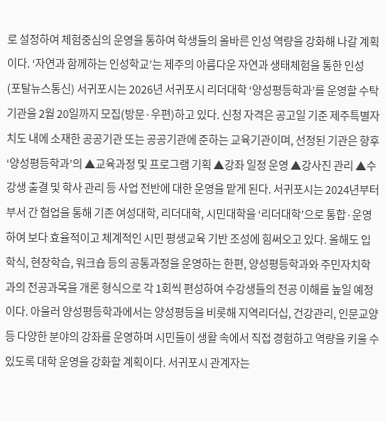로 설정하여 체험중심의 운영을 통하여 학생들의 올바른 인성 역량을 강화해 나갈 계획이다. ‘자연과 함께하는 인성학교’는 제주의 아름다운 자연과 생태체험을 통한 인성
(포탈뉴스통신) 서귀포시는 2026년 서귀포시 리더대학 ‘양성평등학과’를 운영할 수탁기관을 2월 20일까지 모집(방문·우편)하고 있다. 신청 자격은 공고일 기준 제주특별자치도 내에 소재한 공공기관 또는 공공기관에 준하는 교육기관이며, 선정된 기관은 향후‘양성평등학과’의 ▲교육과정 및 프로그램 기획 ▲강좌 일정 운영 ▲강사진 관리 ▲수강생 출결 및 학사 관리 등 사업 전반에 대한 운영을 맡게 된다. 서귀포시는 2024년부터 부서 간 협업을 통해 기존 여성대학, 리더대학, 시민대학을 ‘리더대학’으로 통합·운영하여 보다 효율적이고 체계적인 시민 평생교육 기반 조성에 힘써오고 있다. 올해도 입학식, 현장학습, 워크숍 등의 공통과정을 운영하는 한편, 양성평등학과와 주민자치학과의 전공과목을 개론 형식으로 각 1회씩 편성하여 수강생들의 전공 이해를 높일 예정이다. 아울러 양성평등학과에서는 양성평등을 비롯해 지역리더십, 건강관리, 인문교양 등 다양한 분야의 강좌를 운영하며 시민들이 생활 속에서 직접 경험하고 역량을 키울 수 있도록 대학 운영을 강화할 계획이다. 서귀포시 관계자는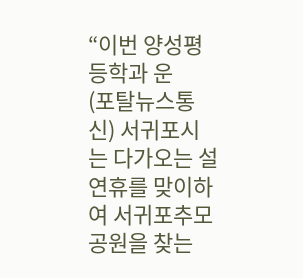“이번 양성평등학과 운
(포탈뉴스통신) 서귀포시는 다가오는 설 연휴를 맞이하여 서귀포추모공원을 찾는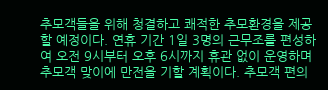추모객들을 위해 청결하고 쾌적한 추모환경을 제공할 예정이다. 연휴 기간 1일 3명의 근무조를 편성하여 오전 9시부터 오후 6시까지 휴관 없이 운영하며 추모객 맞이에 만전을 기할 계획이다. 추모객 편의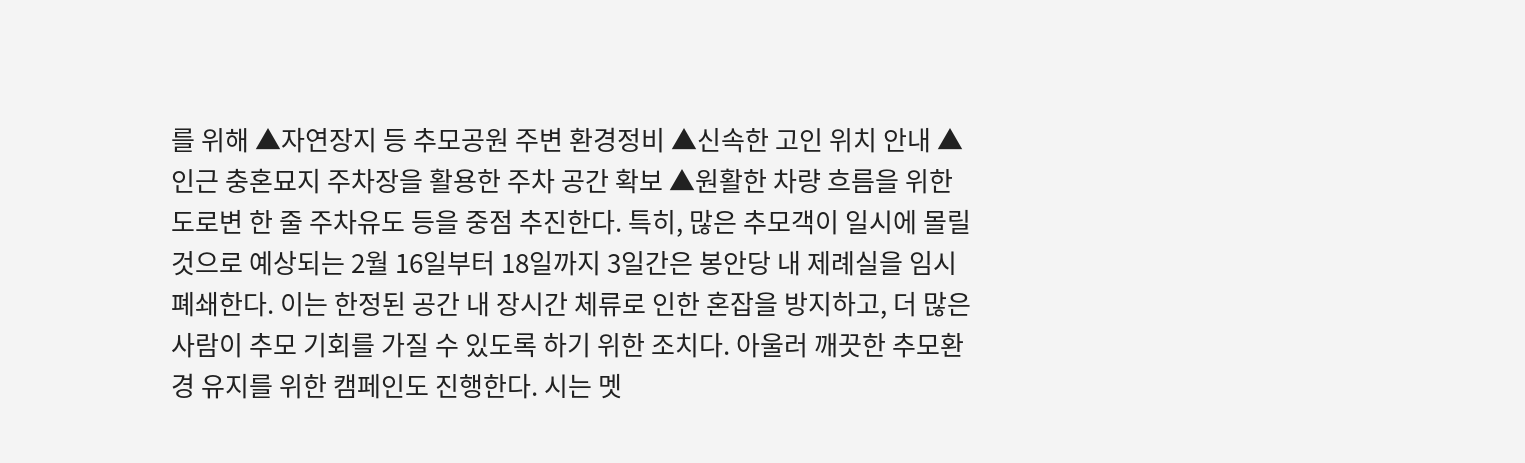를 위해 ▲자연장지 등 추모공원 주변 환경정비 ▲신속한 고인 위치 안내 ▲인근 충혼묘지 주차장을 활용한 주차 공간 확보 ▲원활한 차량 흐름을 위한 도로변 한 줄 주차유도 등을 중점 추진한다. 특히, 많은 추모객이 일시에 몰릴 것으로 예상되는 2월 16일부터 18일까지 3일간은 봉안당 내 제례실을 임시 폐쇄한다. 이는 한정된 공간 내 장시간 체류로 인한 혼잡을 방지하고, 더 많은 사람이 추모 기회를 가질 수 있도록 하기 위한 조치다. 아울러 깨끗한 추모환경 유지를 위한 캠페인도 진행한다. 시는 멧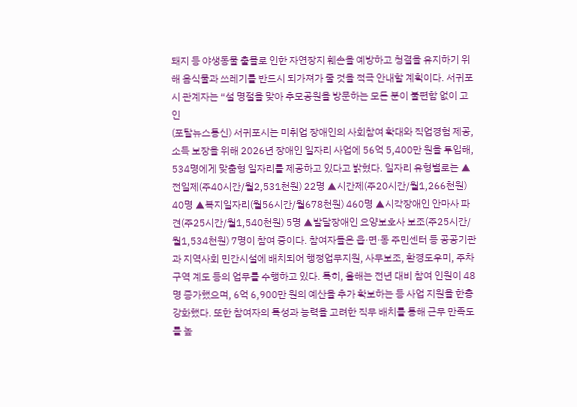돼지 등 야생동물 출몰로 인한 자연장지 훼손을 예방하고 청결을 유지하기 위해 음식물과 쓰레기를 반드시 되가져가 줄 것을 적극 안내할 계획이다. 서귀포시 관계자는 “설 명절을 맞아 추모공원을 방문하는 모든 분이 불편함 없이 고인
(포탈뉴스통신) 서귀포시는 미취업 장애인의 사회참여 확대와 직업경험 제공, 소득 보장을 위해 2026년 장애인 일자리 사업에 56억 5,400만 원을 투입해, 534명에게 맞춤형 일자리를 제공하고 있다고 밝혔다. 일자리 유형별로는 ▲전일제(주40시간/월2,531천원) 22명 ▲시간제(주20시간/월1,266천원) 40명 ▲복지일자리(월56시간/월678천원) 460명 ▲시각장애인 안마사 파견(주25시간/월1,540천원) 5명 ▲발달장애인 요양보호사 보조(주25시간/월1,534천원) 7명이 참여 중이다. 참여자들은 읍·면·동 주민센터 등 공공기관과 지역사회 민간시설에 배치되어 행정업무지원, 사무보조, 환경도우미, 주차구역 계도 등의 업무를 수행하고 있다. 특히, 올해는 전년 대비 참여 인원이 48명 증가했으며, 6억 6,900만 원의 예산을 추가 확보하는 등 사업 지원을 한층 강화했다. 또한 참여자의 특성과 능력을 고려한 직무 배치를 통해 근무 만족도를 높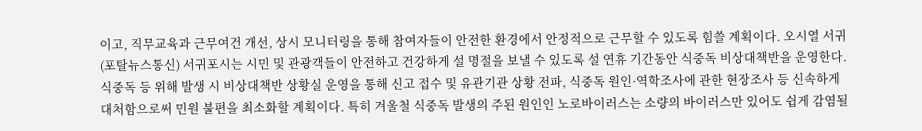이고, 직무교육과 근무여건 개선, 상시 모니터링을 통해 참여자들이 안전한 환경에서 안정적으로 근무할 수 있도록 힘쓸 계획이다. 오시열 서귀
(포탈뉴스통신) 서귀포시는 시민 및 관광객들이 안전하고 건강하게 설 명절을 보낼 수 있도록 설 연휴 기간동안 식중독 비상대책반을 운영한다. 식중독 등 위해 발생 시 비상대책반 상황실 운영을 통해 신고 접수 및 유관기관 상황 전파, 식중독 원인·역학조사에 관한 현장조사 등 신속하게 대처함으로써 민원 불편을 최소화할 계획이다. 특히 겨울철 식중독 발생의 주된 원인인 노로바이러스는 소량의 바이러스만 있어도 쉽게 감염될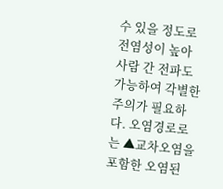수 있을 정도로 전염성이 높아 사람 간 전파도 가능하여 각별한 주의가 필요하다. 오염경로로는 ▲교차오염을 포함한 오염된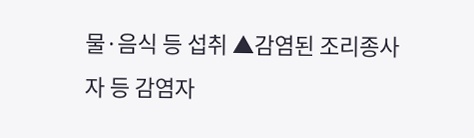물·음식 등 섭취 ▲감염된 조리종사자 등 감염자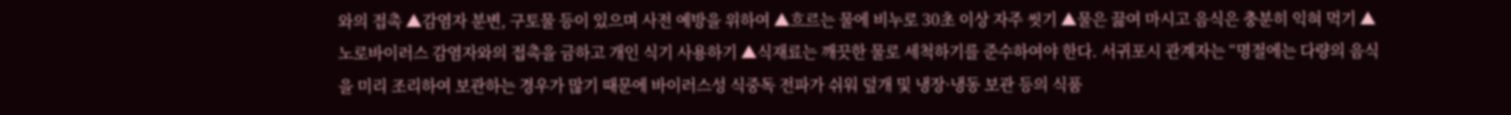와의 접촉 ▲감염자 분변, 구토물 등이 있으며 사전 예방을 위하여 ▲흐르는 물에 비누로 30초 이상 자주 씻기 ▲물은 끓여 마시고 음식은 충분히 익혀 먹기 ▲노로바이러스 감염자와의 접촉을 금하고 개인 식기 사용하기 ▲식재료는 깨끗한 물로 세척하기를 준수하여야 한다. 서귀포시 관계자는 “명절에는 다량의 음식을 미리 조리하여 보관하는 경우가 많기 때문에 바이러스성 식중독 전파가 쉬워 덮개 및 냉장·냉동 보관 등의 식품